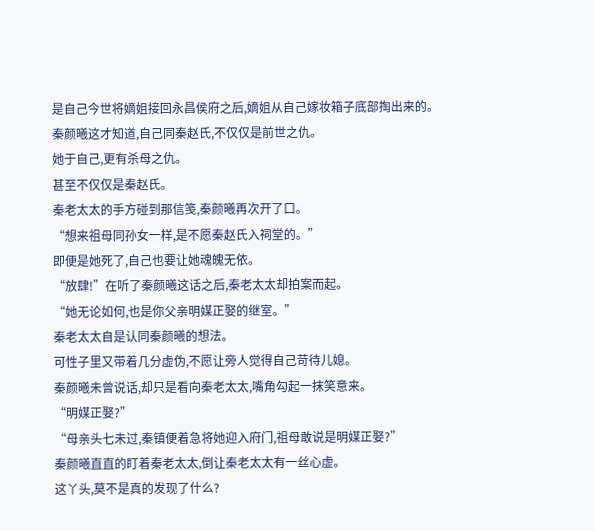是自己今世将嫡姐接回永昌侯府之后,嫡姐从自己嫁妆箱子底部掏出来的。
秦颜曦这才知道,自己同秦赵氏,不仅仅是前世之仇。
她于自己,更有杀母之仇。
甚至不仅仅是秦赵氏。
秦老太太的手方碰到那信笺,秦颜曦再次开了口。
“想来祖母同孙女一样,是不愿秦赵氏入祠堂的。”
即便是她死了,自己也要让她魂魄无依。
“放肆!”在听了秦颜曦这话之后,秦老太太却拍案而起。
“她无论如何,也是你父亲明媒正娶的继室。”
秦老太太自是认同秦颜曦的想法。
可性子里又带着几分虚伪,不愿让旁人觉得自己苛待儿媳。
秦颜曦未曾说话,却只是看向秦老太太,嘴角勾起一抹笑意来。
“明媒正娶?”
“母亲头七未过,秦镇便着急将她迎入府门,祖母敢说是明媒正娶?”
秦颜曦直直的盯着秦老太太,倒让秦老太太有一丝心虚。
这丫头,莫不是真的发现了什么?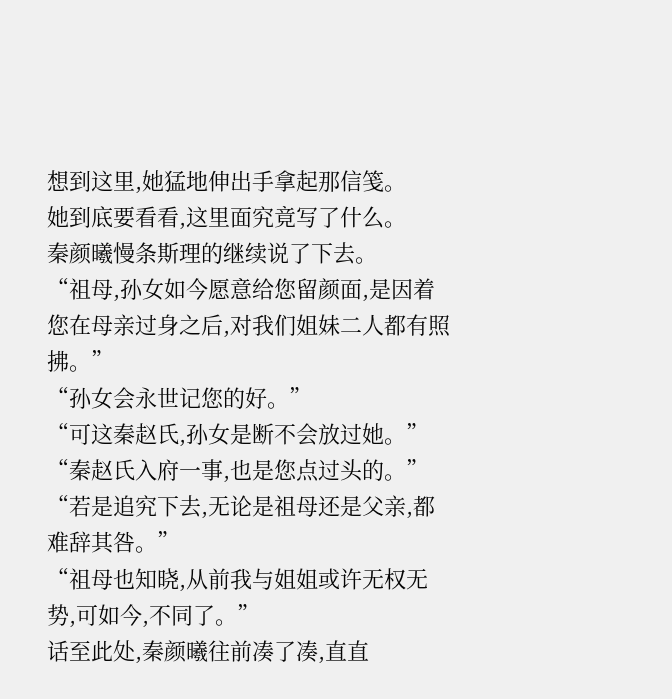想到这里,她猛地伸出手拿起那信笺。
她到底要看看,这里面究竟写了什么。
秦颜曦慢条斯理的继续说了下去。
“祖母,孙女如今愿意给您留颜面,是因着您在母亲过身之后,对我们姐妹二人都有照拂。”
“孙女会永世记您的好。”
“可这秦赵氏,孙女是断不会放过她。”
“秦赵氏入府一事,也是您点过头的。”
“若是追究下去,无论是祖母还是父亲,都难辞其咎。”
“祖母也知晓,从前我与姐姐或许无权无势,可如今,不同了。”
话至此处,秦颜曦往前凑了凑,直直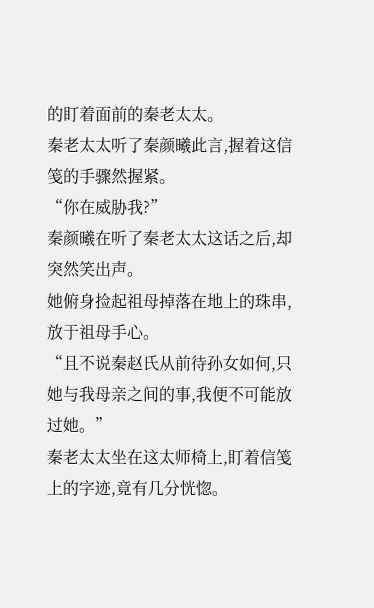的盯着面前的秦老太太。
秦老太太听了秦颜曦此言,握着这信笺的手骤然握紧。
“你在威胁我?”
秦颜曦在听了秦老太太这话之后,却突然笑出声。
她俯身捡起祖母掉落在地上的珠串,放于祖母手心。
“且不说秦赵氏从前待孙女如何,只她与我母亲之间的事,我便不可能放过她。”
秦老太太坐在这太师椅上,盯着信笺上的字迹,竟有几分恍惚。